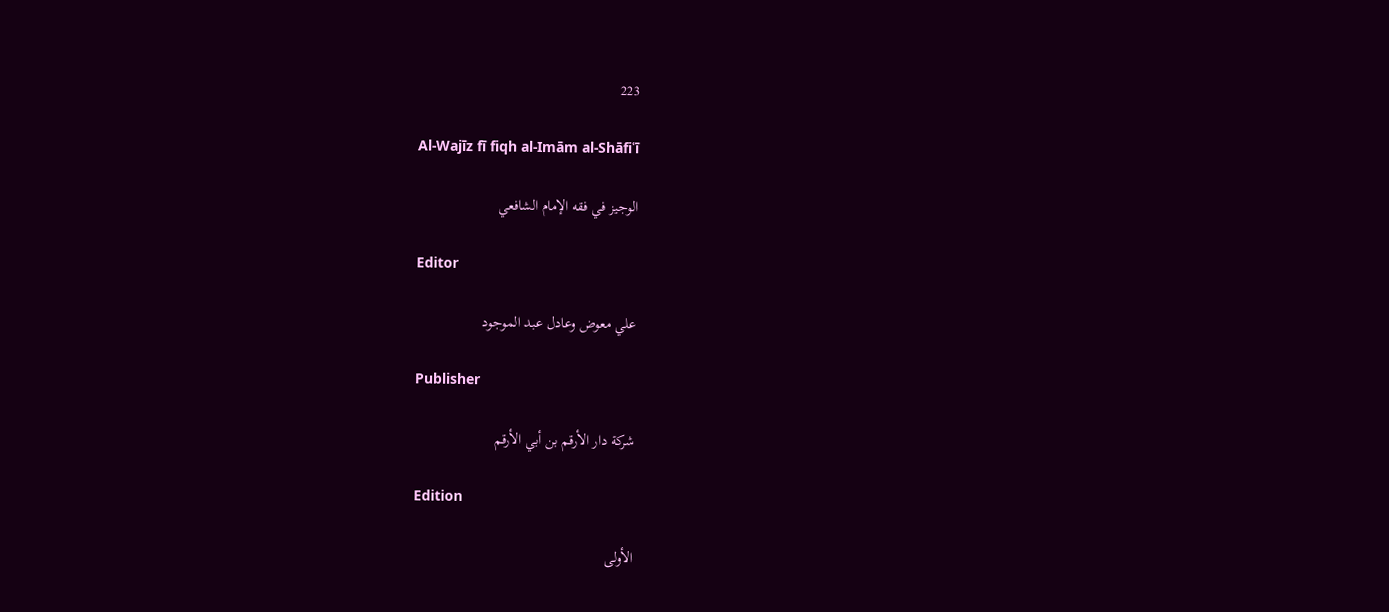223

Al-Wajīz fī fiqh al-Imām al-Shāfiʿī

الوجيز في فقه الإمام الشافعي

Editor

علي معوض وعادل عبد الموجود

Publisher

شركة دار الأرقم بن أبي الأرقم

Edition

الأولى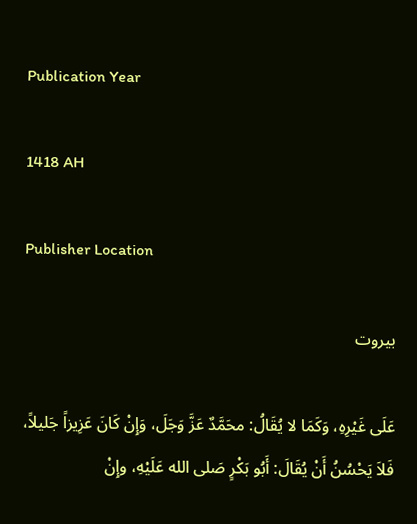Publication Year

1418 AH

Publisher Location

بيروت

عَلَى غَيْرِهِ، وَكَمَا لا يُقَالُ: محَمَّدٌ عَزَّ وَجَلَ، وَإِنْ كَانَ عَزِيزاً جَليلاً، فَلاَ يَحْسُنُ أَنْ يُقَالَ: أَبُو بَكْرٍ صَلى الله عَلَيْهِ، وإِنْ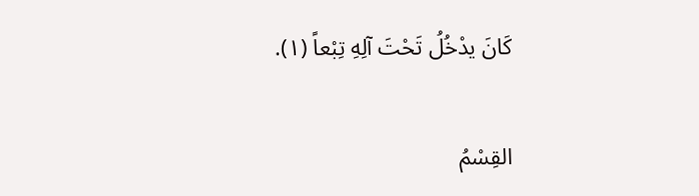كَانَ يدْخُلُ تَحْتَ آلِهِ تِبْعاً (١).

القِسْمُ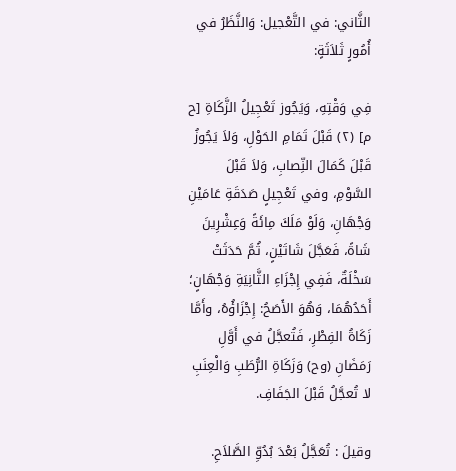الثَّاني: في التَّعْجيل: وَالنَّظَرُ في أُمُورٍ ثَلاَثَةٍ:

فِي وَقْتِهِ، وَيَجُوز تَعْجِيلُ الزَّكَاةِ [ح م] (٢) قَبْلَ تَمَامِ الحَوْلِ، وَلاَ يَجُوزُ قَبْلَ كَمَالَ النِّصابِ، وَلاَ قَبْلَ السَّوْمِ، وفي تَعْجِيلٍ صَدَقَةِ عَامَيْنِ وَجْهَانِ، وَلَوْ مَلَكَ مِائَةً وَعِشْرِينَ شَاةً، فَعَجَّلَ شَاتَيْنٍ، ثُمَّ حَدَثَتْ سَخْلَةٌ، فَفِي إِجْزَاءِ الثَّانِيَةِ وَجْهَانٍ؛ أَحَدُهُمَا، وَهُوَ الأَصَحُ: إِجْزَاؤُهُ، وأَمَّا زَكَاةُ الفِطْرِ، فَتُعجَّلُ في أَوَّلِ رَمَضَانِ (وح) وَزَكَاةِ الرُّطَبِ وَالْعِنَبِ لا تُعجَّلُ قَبْلَ الجَفَافِ.

وقيلَ : تُعَجَّلُ بَعْدَ بُدُوِّ الصَّلاَحِ.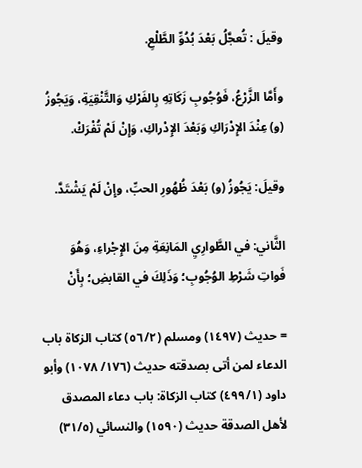وقيلَ : تُعجَّلُ بَعْدَ بُدُوِّ الطَّلْعِ.

وأَمَّا الزَّرْعُ، فَوُجُوبِ زَكَاتِهِ بِالفَرْكِ وَالتَّنْقِيَةِ، وَيَجُوزُ (و) عِنْدَ الإِدْرَاكِ وَبَعْدَ الإِدْراكِ، وَإِنْ لَمْ تُفْرَكْ.

وقيلَ: يَجُوزُ (و) بَعْدَ ظُهُورِ الحبِّ، وإِنْ لَمْ يَشْتَدَّ.

الثَّاني: في الطَّوارِيِ المَانِعَةِ مِنَ الإِجْراءِ، وَهُوَ فَواتِ شَرْطِ الوُجُوبِ؛ وَذَلِكَ في القابضِ؛ بِأَنْ

= حديث (١٤٩٧) ومسلم (٥٦/٢) كتاب الزكاة باب الدعاء لمن أتى بصدقته حديث (١٧٦/ ١٠٧٨) وأبو داود (٤٩٩/١) كتاب الزكاة: باب دعاء المصدق لأهل الصدقة حديث (١٥٩٠) والنسائي (٣١/٥)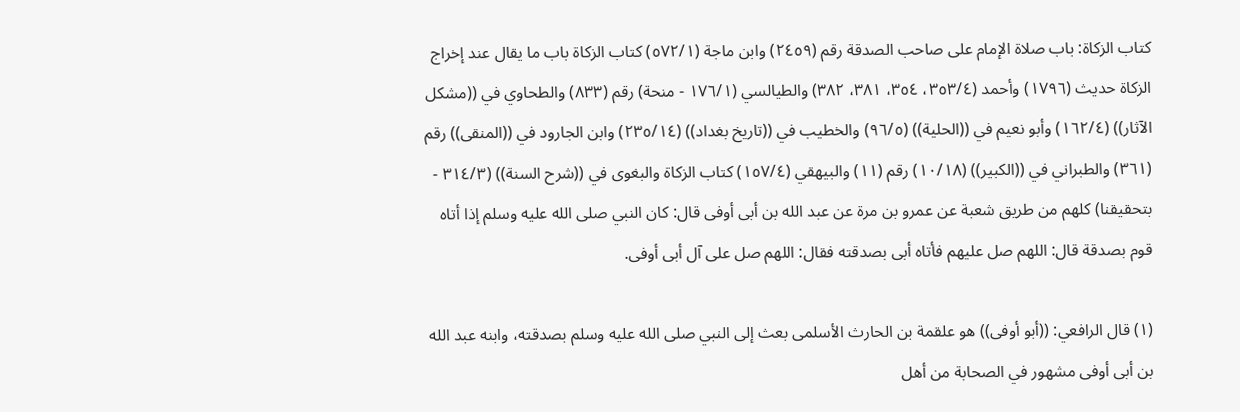كتاب الزكاة: باب صلاة الإمام على صاحب الصدقة رقم (٢٤٥٩) وابن ماجة (٥٧٢/١) كتاب الزكاة باب ما يقال عند إخراج الزكاة حديث (١٧٩٦) وأحمد (٣٥٣/٤، ٣٥٤، ٣٨١، ٣٨٢) والطيالسي (١٧٦/١ - منحة) رقم (٨٣٣) والطحاوي في ((مشكل الآثار)) (١٦٢/٤) وأبو نعيم في ((الحلية)) (٩٦/٥) والخطيب في ((تاريخ بغداد)) (٢٣٥/١٤) وابن الجارود في ((المنقى)) رقم (٣٦١) والطبراني في ((الكبير)) (١٠/١٨) رقم (١١) والبيهقي (١٥٧/٤) كتاب الزكاة والبغوى في ((شرح السنة)) (٣١٤/٣ - بتحقيقنا) كلهم من طريق شعبة عن عمرو بن مرة عن عبد الله بن أبى أوفى قال: كان النبي صلى الله عليه وسلم إذا أتاه قوم بصدقة قال: اللهم صل عليهم فأتاه أبى بصدقته فقال: اللهم صل على آل أبى أوفى.

(١) قال الرافعي: ((أبو أوفى)) هو علقمة بن الحارث الأسلمى بعث إلى النبي صلى الله عليه وسلم بصدقته، وابنه عبد الله بن أبى أوفى مشهور في الصحابة من أهل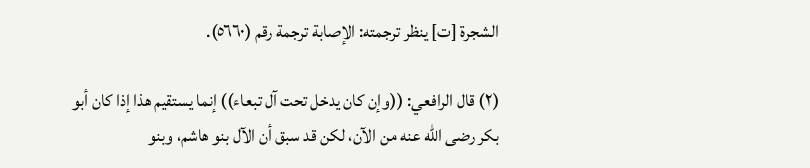الشجرة [ت] ينظر ترجمته: الإصابة ترجمة رقم (٥٦٦٠).

(٢) قال الرافعي: ((وإن كان يدخل تحت آل تبعاء)) إنما يستقيم هذا إذا كان أبو بكر رضى الله عنه من الآن، لكن قد سبق أن الآل بنو هاشم، وبنو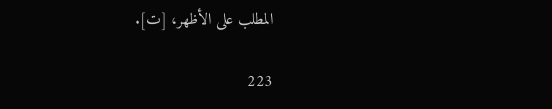المطلب على الأظهر، [ت].

223